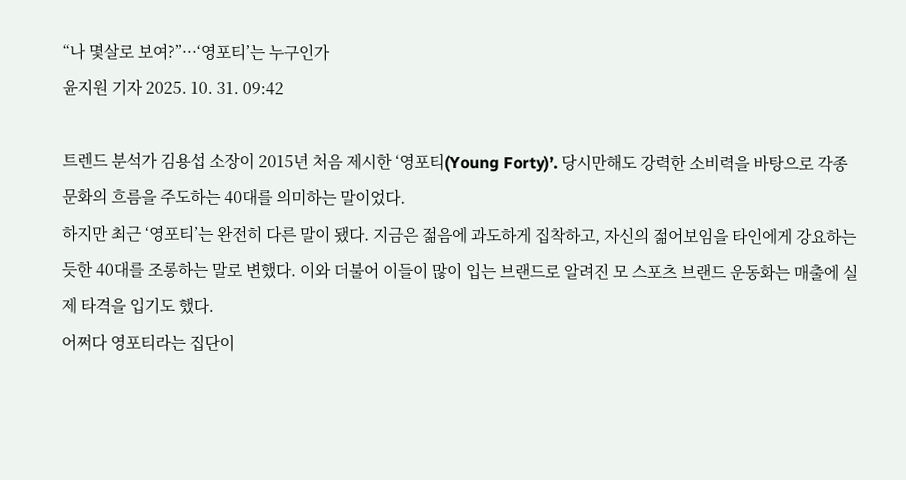“나 몇살로 보여?”···‘영포티’는 누구인가
윤지원 기자 2025. 10. 31. 09:42

트렌드 분석가 김용섭 소장이 2015년 처음 제시한 ‘영포티(Young Forty)’. 당시만해도 강력한 소비력을 바탕으로 각종 문화의 흐름을 주도하는 40대를 의미하는 말이었다.
하지만 최근 ‘영포티’는 완전히 다른 말이 됐다. 지금은 젊음에 과도하게 집착하고, 자신의 젊어보임을 타인에게 강요하는 듯한 40대를 조롱하는 말로 변했다. 이와 더불어 이들이 많이 입는 브랜드로 알려진 모 스포츠 브랜드 운동화는 매출에 실제 타격을 입기도 했다.
어쩌다 영포티라는 집단이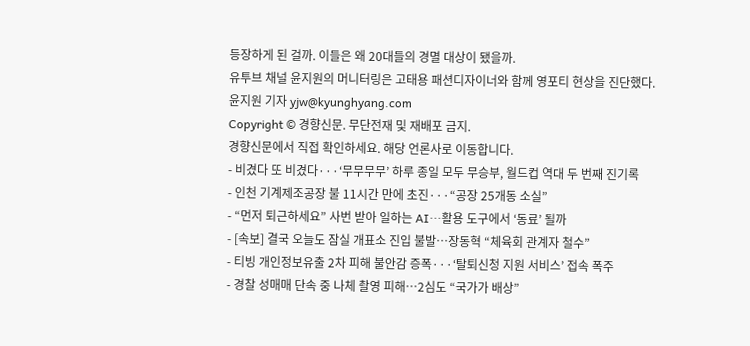등장하게 된 걸까. 이들은 왜 20대들의 경멸 대상이 됐을까.
유투브 채널 윤지원의 머니터링은 고태용 패션디자이너와 함께 영포티 현상을 진단했다.
윤지원 기자 yjw@kyunghyang.com
Copyright © 경향신문. 무단전재 및 재배포 금지.
경향신문에서 직접 확인하세요. 해당 언론사로 이동합니다.
- 비겼다 또 비겼다···‘무무무무’ 하루 종일 모두 무승부, 월드컵 역대 두 번째 진기록
- 인천 기계제조공장 불 11시간 만에 초진···“공장 25개동 소실”
- “먼저 퇴근하세요” 사번 받아 일하는 AI···활용 도구에서 ‘동료’ 될까
- [속보] 결국 오늘도 잠실 개표소 진입 불발…장동혁 “체육회 관계자 철수”
- 티빙 개인정보유출 2차 피해 불안감 증폭···‘탈퇴신청 지원 서비스’ 접속 폭주
- 경찰 성매매 단속 중 나체 촬영 피해…2심도 “국가가 배상”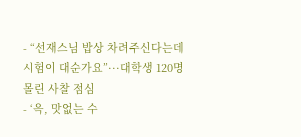- “선재스님 밥상 차려주신다는데 시험이 대순가요”···대학생 120명 몰린 사찰 점심
- ‘윽, 맛없는 수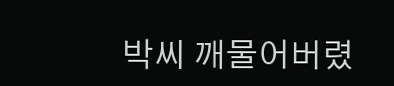박씨 깨물어버렸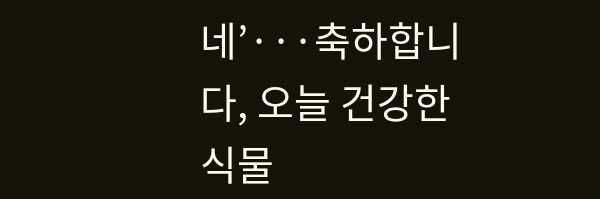네’···축하합니다, 오늘 건강한 식물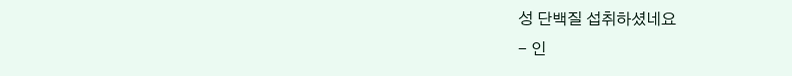성 단백질 섭취하셨네요
- 인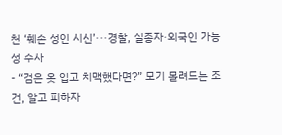천 ‘훼손 성인 시신’···경찰, 실종자·외국인 가능성 수사
- “검은 옷 입고 치맥했다면?” 모기 몰려드는 조건, 알고 피하자